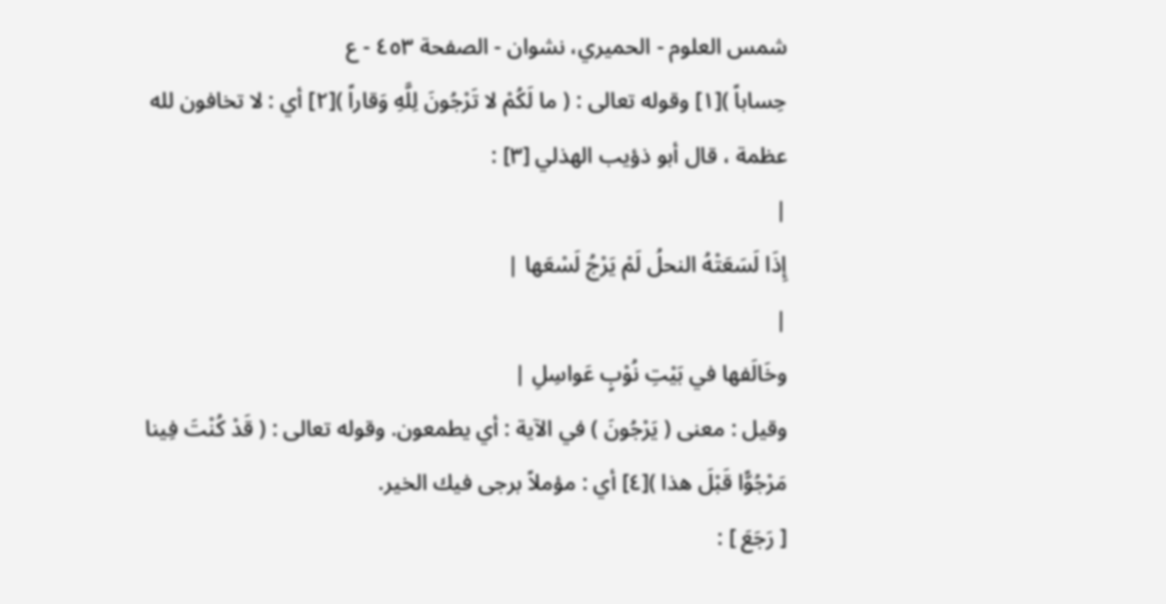شمس العلوم - الحميري، نشوان - الصفحة ٤٥٣ - ع
حِساباً )[١] وقوله تعالى : ( ما لَكُمْ لا تَرْجُونَ لِلَّهِ وَقاراً )[٢] أي : لا تخافون لله عظمة ، قال أبو ذؤيب الهذلي [٣] :
|
إِذَا لَسَعَتْهُ النحلُ لَمْ يَرْجُ لَسْعَها |
|
وخَالَفها في بَيْتِ نُوْبٍ عَواسِلِ |
وقيل : معنى ( يَرْجُونَ ) في الآية : أي يطمعون. وقوله تعالى : ( قَدْ كُنْتَ فِينا مَرْجُوًّا قَبْلَ هذا )[٤] أي : مؤملاً برجى فيك الخير.
[ رَجَعَ ] :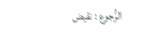الرُّجوع : نقيض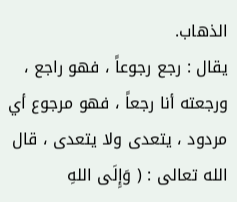الذهاب.
يقال : رجع رجوعاً ، فهو راجع ، ورجعته أنا رجعاً ، فهو مرجوع أي مردود ، يتعدى ولا يتعدى ، قال الله تعالى : ( وَإِلَى اللهِ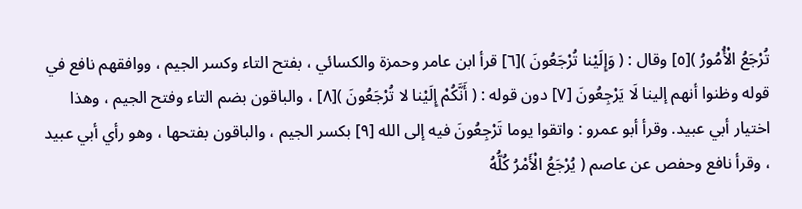تُرْجَعُ الْأُمُورُ )[٥] وقال : ( وَإِلَيْنا تُرْجَعُونَ )[٦] قرأ ابن عامر وحمزة والكسائي ، بفتح التاء وكسر الجيم ، ووافقهم نافع في قوله وظنوا أنهم إلينا لَا يَرْجِعُونَ [٧] دون قوله : ( أَنَّكُمْ إِلَيْنا لا تُرْجَعُونَ )[٨] ، والباقون بضم التاء وفتح الجيم ، وهذا اختيار أبي عبيد. وقرأ أبو عمرو : واتقوا يوما تَرْجِعُونَ فيه إلى الله [٩] بكسر الجيم ، والباقون بفتحها ، وهو رأي أبي عبيد ، وقرأ نافع وحفص عن عاصم ( يُرْجَعُ الْأَمْرُ كُلُّهُ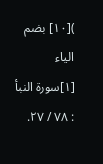)[١٠] بضم الياء
[١]سورة النبأ : ٧٨ / ٢٧.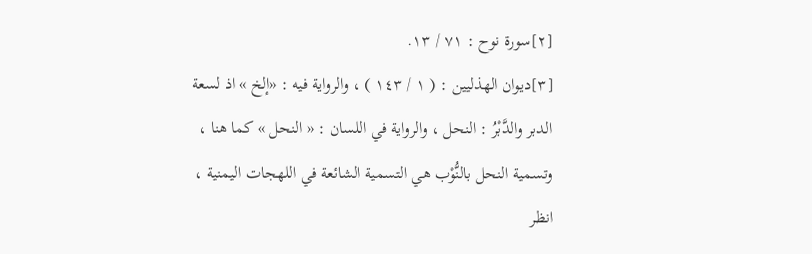[٢]سورة نوح : ٧١ / ١٣.
[٣]ديوان الهذليين : ( ١ / ١٤٣ ) ، والرواية فيه : «إلخ » اذ لسعة الدبر والدَّبْرُ : النحل ، والرواية في اللسان : « النحل » كما هنا ، وتسمية النحل بالنُّوْب هي التسمية الشائعة في اللهجات اليمنية ، انظر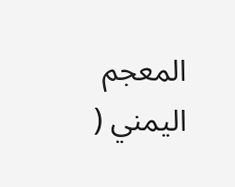المعجم اليمني (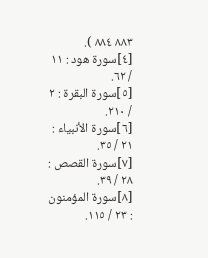٨٨٣ ٨٨٤ ).
[٤]سورة هود : ١١ / ٦٢.
[٥]سورة البقرة : ٢ / ٢١٠.
[٦]سورة الأنبياء : ٢١ / ٣٥.
[٧]سورة القصص : ٢٨ / ٣٩.
[٨]سورة المؤمنون : ٢٣ / ١١٥.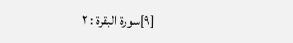[٩]سورة البقرة : ٢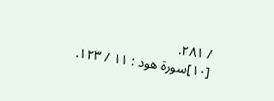/ ٢٨١.
[١٠]سورة هود : ١١ / ١٢٣.